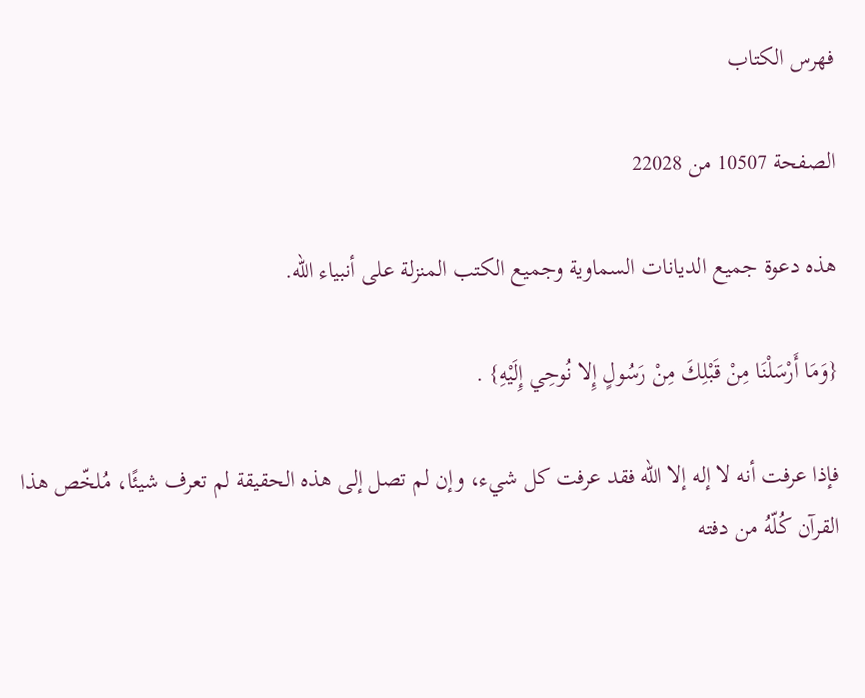فهرس الكتاب

الصفحة 10507 من 22028

هذه دعوة جميع الديانات السماوية وجميع الكتب المنزلة على أنبياء الله.

{وَمَا أَرْسَلْنَا مِنْ قَبْلِكَ مِنْ رَسُولٍ إِلا نُوحِي إِلَيْهِ} .

فإذا عرفت أنه لا إله إلا الله فقد عرفت كل شيء، وإن لم تصل إلى هذه الحقيقة لم تعرف شيئًا، مُلخّص هذا القرآن كُلّهُ من دفته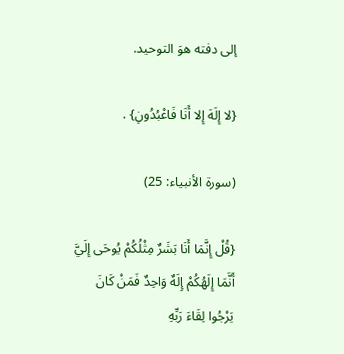إلى دفته هوَ التوحيد.

{لا إِلَهَ إِلا أَنَا فَاعْبُدُونِ} .

(سورة الأنبياء: 25)

{قُلْ إِنَّمَا أَنَا بَشَرٌ مِثْلُكُمْ يُوحَى إِلَيَّ أَنَّمَا إِلَهُكُمْ إِلَهٌ وَاحِدٌ فَمَنْ كَانَ يَرْجُوا لِقَاءَ رَبِّهِ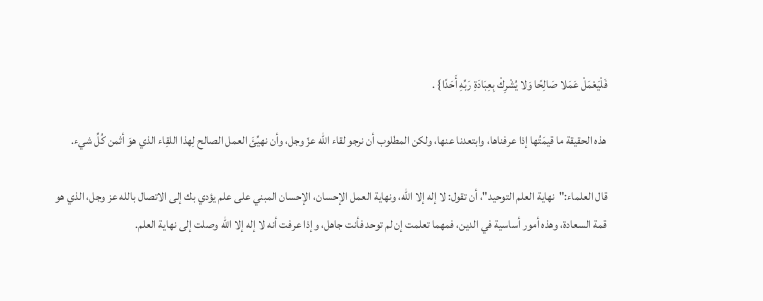فَلْيَعْمَلْ عَمَلا صَالِحًا وَلا يُشْرِكْ بِعِبَادَةِ رَبِّهِ أَحَدًا} .

هذه الحقيقة ما قيمَتُها إذا عرفناها، وابتعدنا عنها، ولكن المطلوب أن نرجو لقاء الله عزّ وجل، وأن نهيِّئَ العمل الصالح لِهذا اللقِاء الذي هوَ أثمن كُلِّ شيء.

قال العلماء:"نهاية العلم التوحيد"، أن تقول: لا إله إلا الله، ونهاية العمل الإحسان، الإحسان المبني على علم يؤدي بك إلى الاتصال بالله عز وجل، الذي هو قمة السعادة، وهذه أمور أساسية في الدين، فمهما تعلمت إن لم توحد فأنت جاهل، وإذا عرفت أنه لا إله إلا الله وصلت إلى نهاية العلم.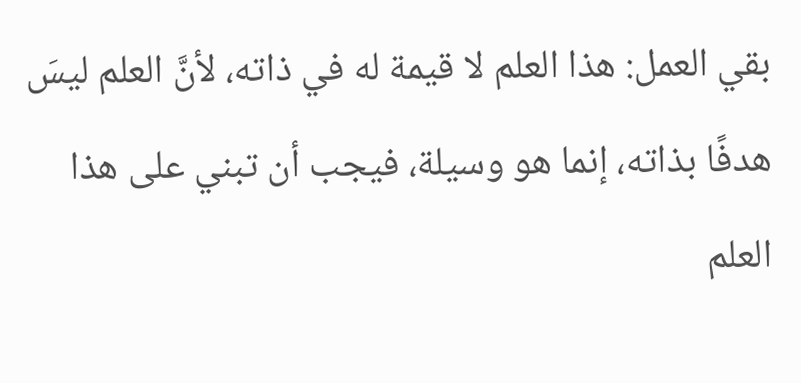بقي العمل: هذا العلم لا قيمة له في ذاته، لأنَّ العلم ليسَ هدفًا بذاته، إنما هو وسيلة، فيجب أن تبني على هذا العلم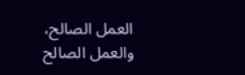العمل الصالح، والعمل الصالح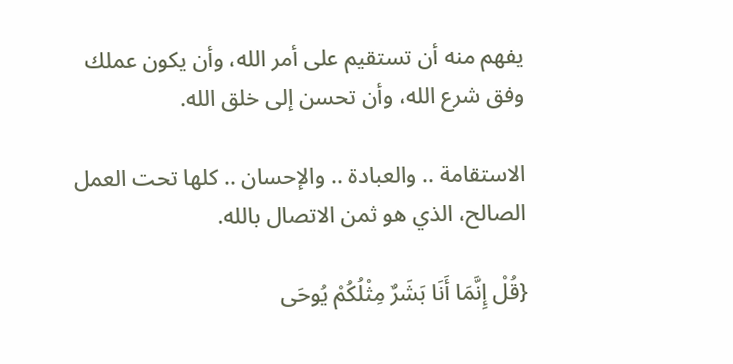يفهم منه أن تستقيم على أمر الله، وأن يكون عملك وفق شرع الله، وأن تحسن إلى خلق الله.

الاستقامة .. والعبادة .. والإحسان .. كلها تحت العمل الصالح، الذي هو ثمن الاتصال بالله.

{قُلْ إِنَّمَا أَنَا بَشَرٌ مِثْلُكُمْ يُوحَى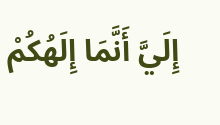إِلَيَّ أَنَّمَا إِلَهُكُمْ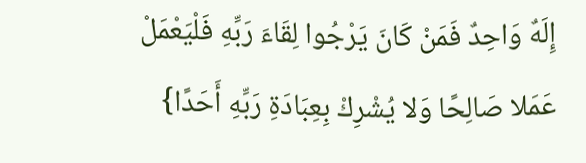إِلَهٌ وَاحِدٌ فَمَنْ كَانَ يَرْجُوا لِقَاءَ رَبِّهِ فَلْيَعْمَلْ عَمَلا صَالِحًا وَلا يُشْرِكْ بِعِبَادَةِ رَبِّهِ أَحَدًا}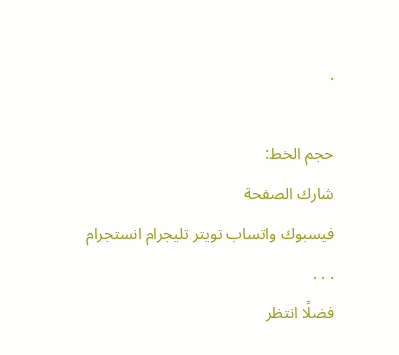.

حجم الخط:
شارك الصفحة
فيسبوك واتساب تويتر تليجرام انستجرام
. . .
فضلًا انتظر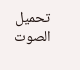تحميل الصوت